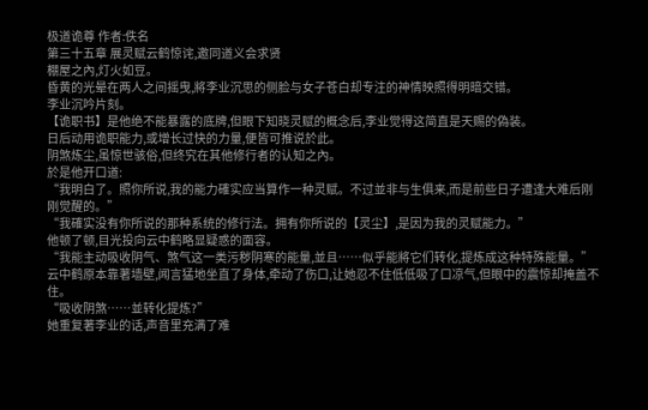极道诡尊 作者:佚名
第三十五章 展灵赋云鹤惊诧,邀同道义会求贤
棚屋之內,灯火如豆。
昏黄的光晕在两人之间摇曳,將李业沉思的侧脸与女子苍白却专注的神情映照得明暗交错。
李业沉吟片刻。
【诡职书】是他绝不能暴露的底牌,但眼下知晓灵赋的概念后,李业觉得这简直是天赐的偽装。
日后动用诡职能力,或增长过快的力量,便皆可推说於此。
阴煞炼尘,虽惊世骇俗,但终究在其他修行者的认知之內。
於是他开口道:
“我明白了。照你所说,我的能力確实应当算作一种灵赋。不过並非与生俱来,而是前些日子遭逢大难后刚刚觉醒的。”
“我確实没有你所说的那种系统的修行法。拥有你所说的【灵尘】,是因为我的灵赋能力。”
他顿了顿,目光投向云中鹤略显疑惑的面容。
“我能主动吸收阴气、煞气这一类污秽阴寒的能量,並且……似乎能將它们转化,提炼成这种特殊能量。”
云中鹤原本靠著墙壁,闻言猛地坐直了身体,牵动了伤口,让她忍不住低低吸了口凉气,但眼中的震惊却掩盖不住。
“吸收阴煞……並转化提炼?”
她重复著李业的话,声音里充满了难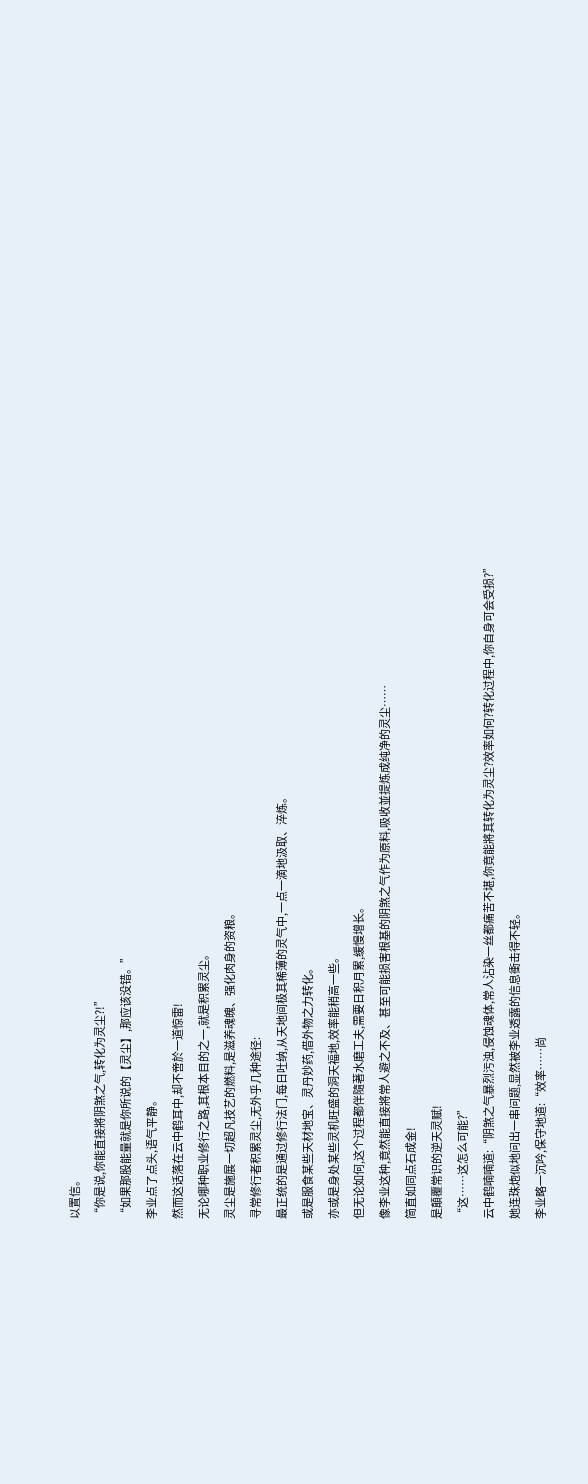以置信。
“你是说,你能直接將阴煞之气,转化为灵尘?!”
“如果那股能量就是你所说的【灵尘】,那应该没错。”
李业点了点头,语气平静。
然而这话落在云中鹤耳中,却不啻於一道惊雷!
无论哪种职业修行之路,其根本目的之一,就是积累灵尘。
灵尘是施展一切超凡技艺的燃料,是滋养魂魄、强化肉身的资粮。
寻常修行者积累灵尘,无外乎几种途径:
最正统的是通过修行法门,每日吐纳,从天地间极其稀薄的灵气中,一点一滴地汲取、淬炼。
或是服食某些天材地宝、灵丹妙药,借外物之力转化。
亦或是身处某些灵机旺盛的洞天福地,效率能稍高一些。
但无论如何,这个过程都伴隨著水磨工夫,需要日积月累,缓慢增长。
像李业这种,竟然能直接將常人避之不及、甚至可能损害根基的阴煞之气作为原料,吸收並提炼成纯净的灵尘……
简直如同点石成金!
是顛覆常识的逆天灵赋!
“这……这怎么可能?”
云中鹤喃喃道:“阴煞之气暴烈污浊,侵蚀魂体,常人沾染一丝都痛苦不堪,你竟能將其转化为灵尘?效率如何?转化过程中,你自身可会受损?”
她连珠炮似地问出一串问题,显然被李业透露的信息衝击得不轻。
李业略一沉吟,保守地道:“效率……尚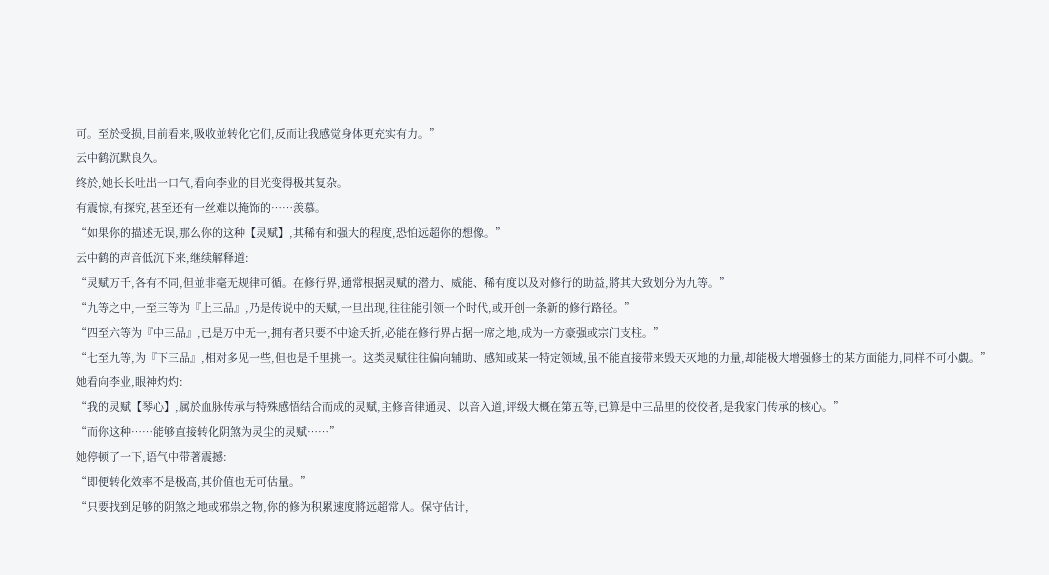可。至於受损,目前看来,吸收並转化它们,反而让我感觉身体更充实有力。”
云中鹤沉默良久。
终於,她长长吐出一口气,看向李业的目光变得极其复杂。
有震惊,有探究,甚至还有一丝难以掩饰的……羡慕。
“如果你的描述无误,那么你的这种【灵赋】,其稀有和强大的程度,恐怕远超你的想像。”
云中鹤的声音低沉下来,继续解释道:
“灵赋万千,各有不同,但並非毫无规律可循。在修行界,通常根据灵赋的潜力、威能、稀有度以及对修行的助益,將其大致划分为九等。”
“九等之中,一至三等为『上三品』,乃是传说中的天赋,一旦出现,往往能引领一个时代,或开创一条新的修行路径。”
“四至六等为『中三品』,已是万中无一,拥有者只要不中途夭折,必能在修行界占据一席之地,成为一方豪强或宗门支柱。”
“七至九等,为『下三品』,相对多见一些,但也是千里挑一。这类灵赋往往偏向辅助、感知或某一特定领域,虽不能直接带来毁天灭地的力量,却能极大增强修士的某方面能力,同样不可小覷。”
她看向李业,眼神灼灼:
“我的灵赋【琴心】,属於血脉传承与特殊感悟结合而成的灵赋,主修音律通灵、以音入道,评级大概在第五等,已算是中三品里的佼佼者,是我家门传承的核心。”
“而你这种……能够直接转化阴煞为灵尘的灵赋……”
她停顿了一下,语气中带著震撼:
“即便转化效率不是极高,其价值也无可估量。”
“只要找到足够的阴煞之地或邪祟之物,你的修为积累速度將远超常人。保守估计,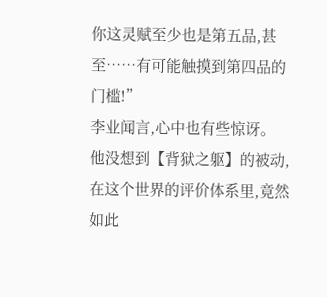你这灵赋至少也是第五品,甚至……有可能触摸到第四品的门槛!”
李业闻言,心中也有些惊讶。
他没想到【背狱之躯】的被动,在这个世界的评价体系里,竟然如此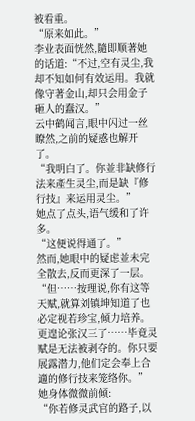被看重。
“原来如此。”
李业表面恍然,隨即顺著她的话道:“不过,空有灵尘,我却不知如何有效运用。我就像守著金山,却只会用金子砸人的蠢汉。”
云中鹤闻言,眼中闪过一丝瞭然,之前的疑惑也解开了。
“我明白了。你並非缺修行法来產生灵尘,而是缺『修行技』来运用灵尘。”
她点了点头,语气缓和了许多。
“这便说得通了。”
然而,她眼中的疑虑並未完全散去,反而更深了一层。
“但……按理说,你有这等天赋,就算刘镇坤知道了也必定视若珍宝,倾力培养。更遑论张汉三了……毕竟灵赋是无法被剥夺的。你只要展露潜力,他们定会奉上合適的修行技来笼络你。”
她身体微微前倾:
“你若修灵武官的路子,以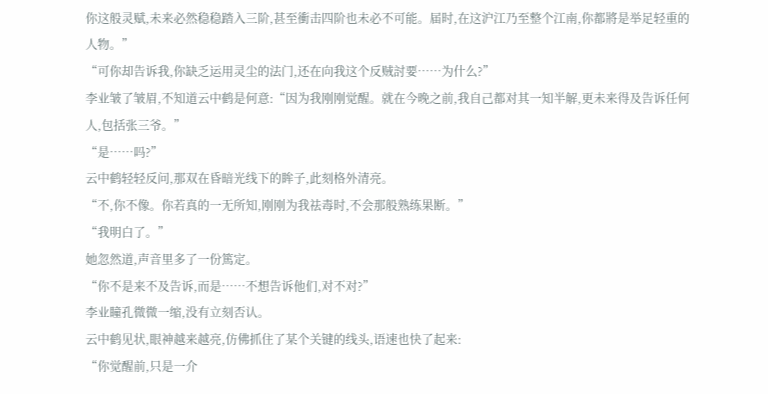你这般灵赋,未来必然稳稳踏入三阶,甚至衝击四阶也未必不可能。届时,在这沪江乃至整个江南,你都將是举足轻重的人物。”
“可你却告诉我,你缺乏运用灵尘的法门,还在向我这个反贼討要……为什么?”
李业皱了皱眉,不知道云中鹤是何意:“因为我刚刚觉醒。就在今晚之前,我自己都对其一知半解,更未来得及告诉任何人,包括张三爷。”
“是……吗?”
云中鹤轻轻反问,那双在昏暗光线下的眸子,此刻格外清亮。
“不,你不像。你若真的一无所知,刚刚为我祛毒时,不会那般熟练果断。”
“我明白了。”
她忽然道,声音里多了一份篤定。
“你不是来不及告诉,而是……不想告诉他们,对不对?”
李业瞳孔微微一缩,没有立刻否认。
云中鹤见状,眼神越来越亮,仿佛抓住了某个关键的线头,语速也快了起来:
“你觉醒前,只是一介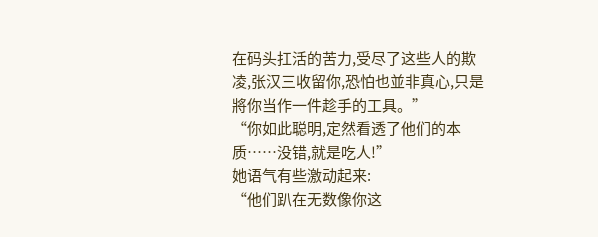在码头扛活的苦力,受尽了这些人的欺凌,张汉三收留你,恐怕也並非真心,只是將你当作一件趁手的工具。”
“你如此聪明,定然看透了他们的本质……没错,就是吃人!”
她语气有些激动起来:
“他们趴在无数像你这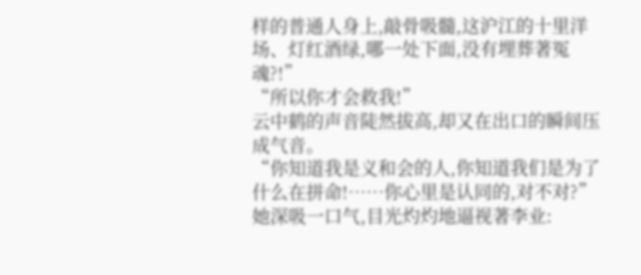样的普通人身上,敲骨吸髓,这沪江的十里洋场、灯红酒绿,哪一处下面,没有埋葬著冤魂?!”
“所以你才会救我!”
云中鹤的声音陡然拔高,却又在出口的瞬间压成气音。
“你知道我是义和会的人,你知道我们是为了什么在拼命!……你心里是认同的,对不对?”
她深吸一口气,目光灼灼地逼视著李业: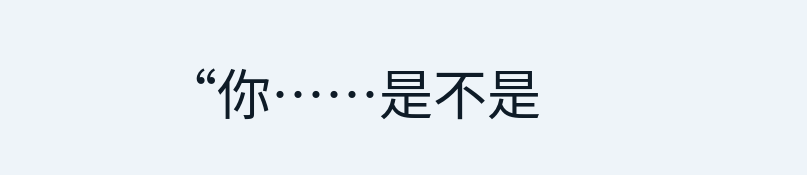“你……是不是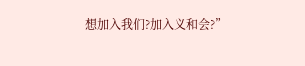想加入我们?加入义和会?”